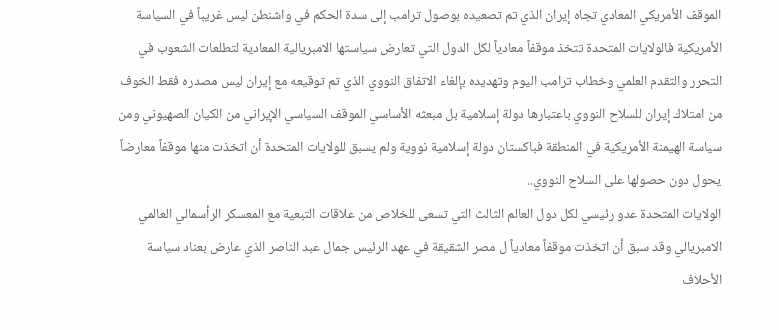الموقف الأمريكي المعادي تجاه إيران الذي تم تصعيده بوصول ترامب إلى سدة الحكم في واشنطن ليس غريباً في السياسة الأمريكية فالولايات المتحدة تتخذ موقفاً معادياً لكل الدول التي تعارض سياستها الامبريالية المعادية لتطلعات الشعوب في التحرر والتقدم العلمي وخطاب ترامب اليوم وتهديده بإلغاء الاتفاق النووي الذي تم توقيعه مع إيران ليس مصدره فقط الخوف من امتلاك إيران للسلاح النووي باعتبارها دولة إسلامية بل مبعثه الأساسي الموقف السياسي الإيراني من الكيان الصهيوني ومن سياسة الهيمنة الأمريكية في المنطقة فباكستان دولة إسلامية نووية ولم يسبق للولايات المتحدة أن اتخذت منها موقفاً معارضاً يحول دون حصولها على السلاح النووي..
الولايات المتحدة عدو رئيسي لكل دول العالم الثالث التي تسعى للخلاص من علاقات التبعية مع المعسكر الرأسمالي العالمي الامبريالي وقد سبق أن اتخذت موقفاً معادياً ل مصر الشقيقة في عهد الرئيس جمال عبد الناصر الذي عارض بعناد سياسة الأحلاف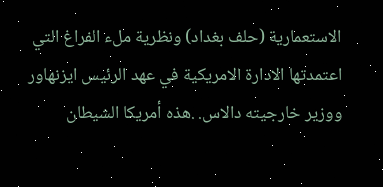الاستعمارية (حلف بغداد) ونظرية ملء الفراغ التي اعتمدتها الادارة الامريكية في عهد الرئيس ايزنهاور ووزير خارجيته دالاس. .هذه أمريكا الشيطان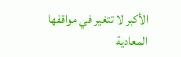الأكبر لا تتغير في مواقفها المعادية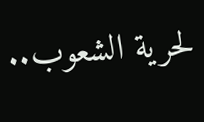لحرية الشعوب..